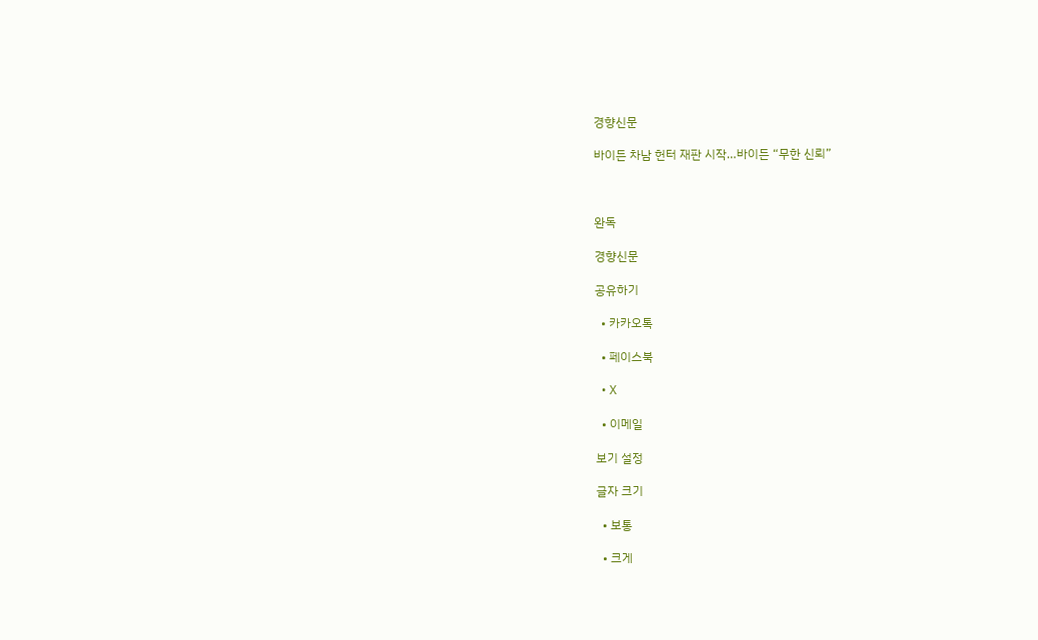경향신문

바이든 차남 헌터 재판 시작…바이든 “무한 신뢰”



완독

경향신문

공유하기

  • 카카오톡

  • 페이스북

  • X

  • 이메일

보기 설정

글자 크기

  • 보통

  • 크게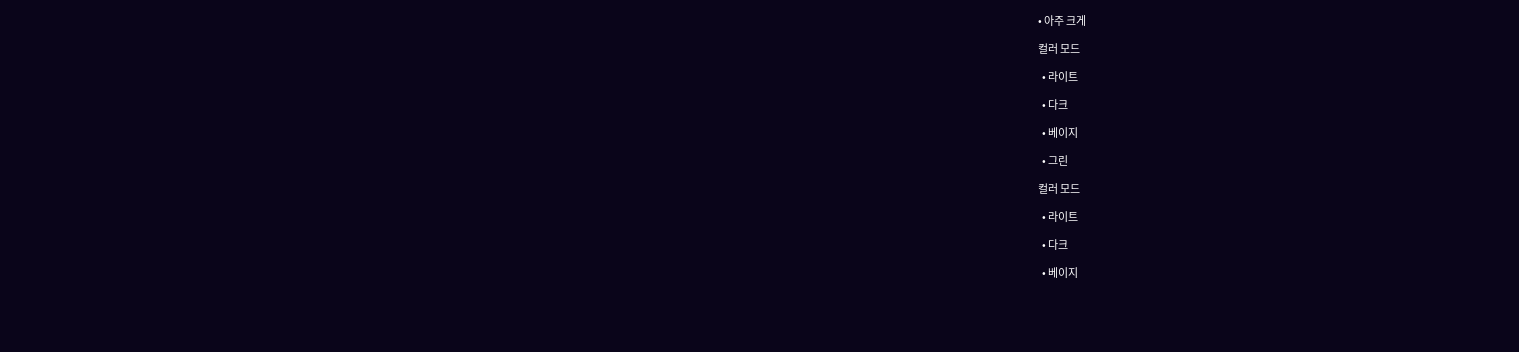• 아주 크게

컬러 모드

  • 라이트

  • 다크

  • 베이지

  • 그린

컬러 모드

  • 라이트

  • 다크

  • 베이지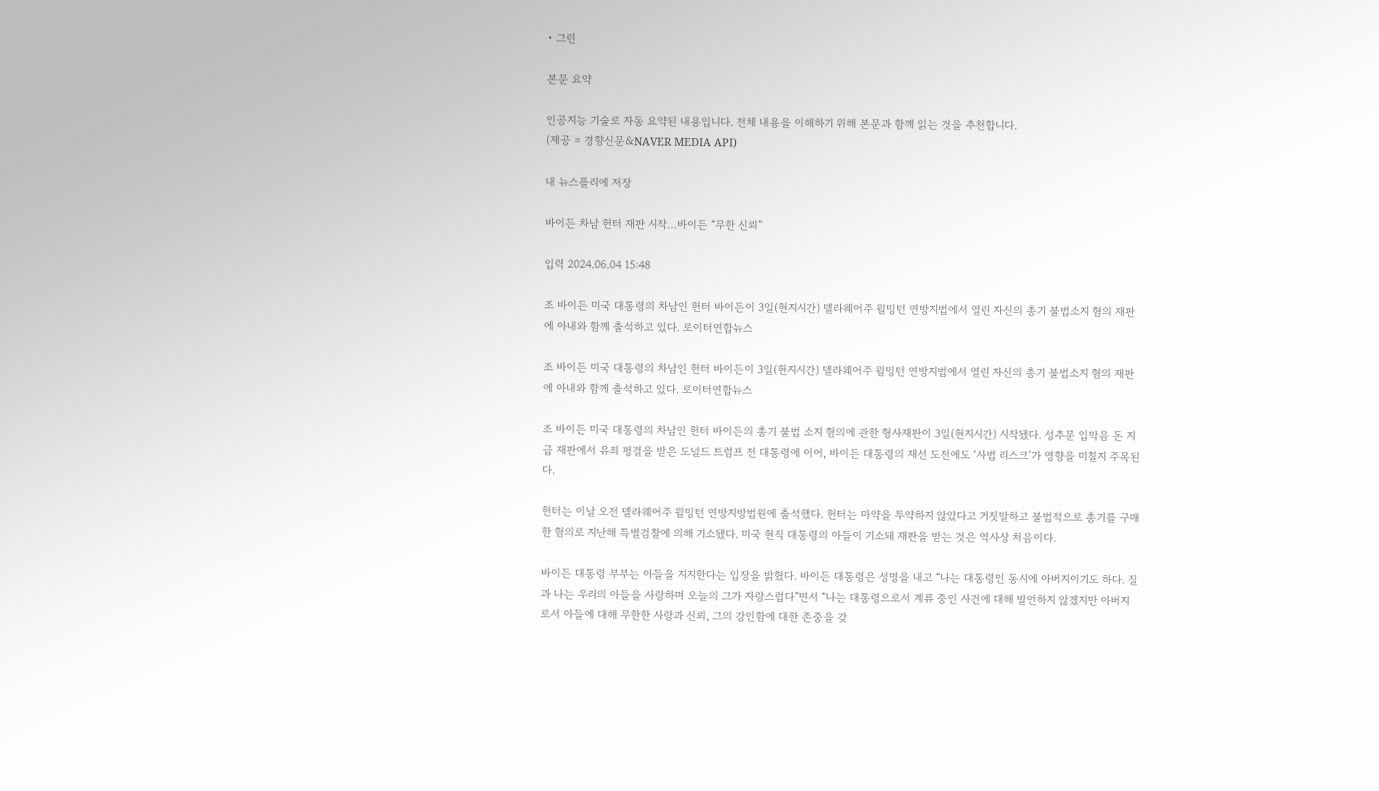• 그린

본문 요약

인공지능 기술로 자동 요약된 내용입니다. 전체 내용을 이해하기 위해 본문과 함께 읽는 것을 추천합니다.
(제공 = 경향신문&NAVER MEDIA API)

내 뉴스플리에 저장

바이든 차남 헌터 재판 시작…바이든 “무한 신뢰”

입력 2024.06.04 15:48

조 바이든 미국 대통령의 차남인 헌터 바이든이 3일(현지시간) 델라웨어주 윌밍턴 연방지법에서 열린 자신의 총기 불법소지 혐의 재판에 아내와 함께 출석하고 있다. 로이터연합뉴스

조 바이든 미국 대통령의 차남인 헌터 바이든이 3일(현지시간) 델라웨어주 윌밍턴 연방지법에서 열린 자신의 총기 불법소지 혐의 재판에 아내와 함께 출석하고 있다. 로이터연합뉴스

조 바이든 미국 대통령의 차남인 헌터 바이든의 총기 불법 소지 혐의에 관한 형사재판이 3일(현지시간) 시작됐다. 성추문 입막음 돈 지급 재판에서 유죄 평결을 받은 도널드 트럼프 전 대통령에 이어, 바이든 대통령의 재선 도전에도 ‘사법 리스크’가 영향을 미칠지 주목된다.

헌터는 이날 오전 델라웨어주 윌밍턴 연방지방법원에 출석했다. 헌터는 마약을 투약하지 않았다고 거짓말하고 불법적으로 총기를 구매한 혐의로 지난해 특별검찰에 의해 기소됐다. 미국 현직 대통령의 아들이 기소돼 재판을 받는 것은 역사상 처음이다.

바이든 대통령 부부는 아들을 지지한다는 입장을 밝혔다. 바이든 대통령은 성명을 내고 “나는 대통령인 동시에 아버지이기도 하다. 질과 나는 우리의 아들을 사랑하며 오늘의 그가 자랑스럽다”면서 “나는 대통령으로서 계류 중인 사건에 대해 발언하지 않겠지만 아버지로서 아들에 대해 무한한 사랑과 신뢰, 그의 강인함에 대한 존중을 갖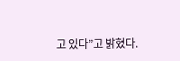고 있다”고 밝혔다.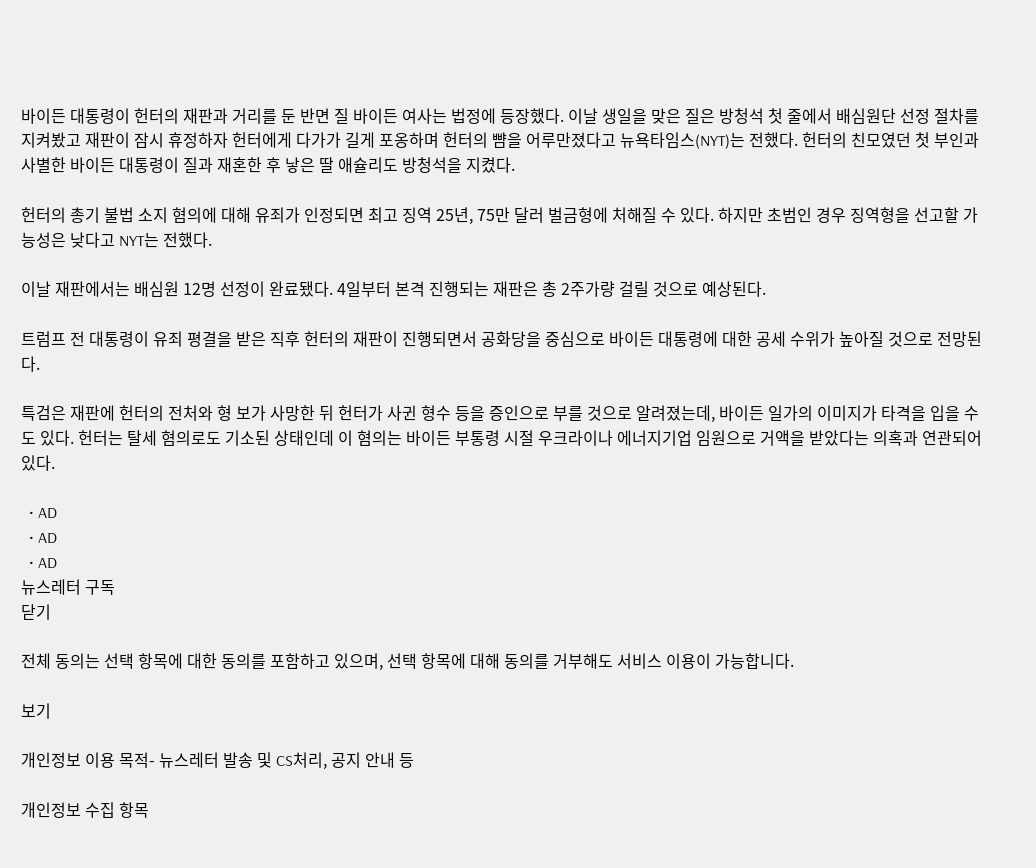바이든 대통령이 헌터의 재판과 거리를 둔 반면 질 바이든 여사는 법정에 등장했다. 이날 생일을 맞은 질은 방청석 첫 줄에서 배심원단 선정 절차를 지켜봤고 재판이 잠시 휴정하자 헌터에게 다가가 길게 포옹하며 헌터의 뺨을 어루만졌다고 뉴욕타임스(NYT)는 전했다. 헌터의 친모였던 첫 부인과 사별한 바이든 대통령이 질과 재혼한 후 낳은 딸 애슐리도 방청석을 지켰다.

헌터의 총기 불법 소지 혐의에 대해 유죄가 인정되면 최고 징역 25년, 75만 달러 벌금형에 처해질 수 있다. 하지만 초범인 경우 징역형을 선고할 가능성은 낮다고 NYT는 전했다.

이날 재판에서는 배심원 12명 선정이 완료됐다. 4일부터 본격 진행되는 재판은 총 2주가량 걸릴 것으로 예상된다.

트럼프 전 대통령이 유죄 평결을 받은 직후 헌터의 재판이 진행되면서 공화당을 중심으로 바이든 대통령에 대한 공세 수위가 높아질 것으로 전망된다.

특검은 재판에 헌터의 전처와 형 보가 사망한 뒤 헌터가 사귄 형수 등을 증인으로 부를 것으로 알려졌는데, 바이든 일가의 이미지가 타격을 입을 수도 있다. 헌터는 탈세 혐의로도 기소된 상태인데 이 혐의는 바이든 부통령 시절 우크라이나 에너지기업 임원으로 거액을 받았다는 의혹과 연관되어 있다.

  • AD
  • AD
  • AD
뉴스레터 구독
닫기

전체 동의는 선택 항목에 대한 동의를 포함하고 있으며, 선택 항목에 대해 동의를 거부해도 서비스 이용이 가능합니다.

보기

개인정보 이용 목적- 뉴스레터 발송 및 CS처리, 공지 안내 등

개인정보 수집 항목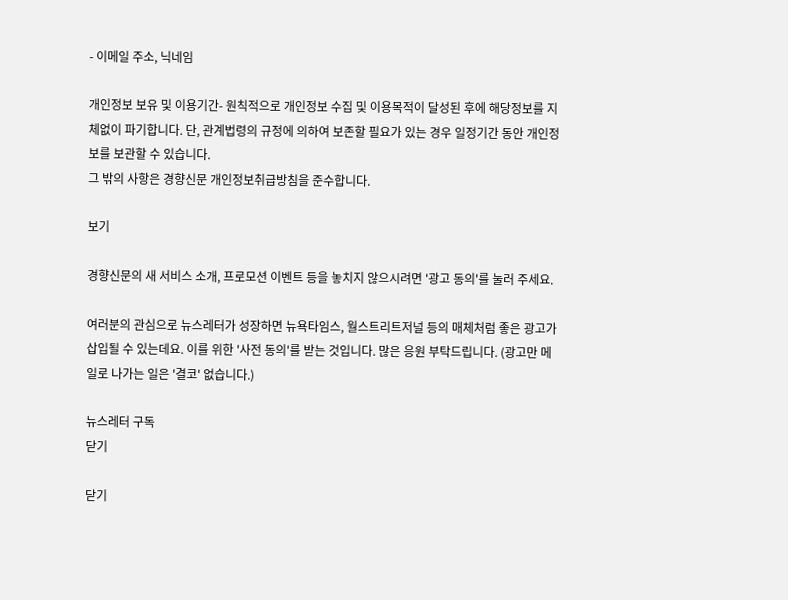- 이메일 주소, 닉네임

개인정보 보유 및 이용기간- 원칙적으로 개인정보 수집 및 이용목적이 달성된 후에 해당정보를 지체없이 파기합니다. 단, 관계법령의 규정에 의하여 보존할 필요가 있는 경우 일정기간 동안 개인정보를 보관할 수 있습니다.
그 밖의 사항은 경향신문 개인정보취급방침을 준수합니다.

보기

경향신문의 새 서비스 소개, 프로모션 이벤트 등을 놓치지 않으시려면 '광고 동의'를 눌러 주세요.

여러분의 관심으로 뉴스레터가 성장하면 뉴욕타임스, 월스트리트저널 등의 매체처럼 좋은 광고가 삽입될 수 있는데요. 이를 위한 '사전 동의'를 받는 것입니다. 많은 응원 부탁드립니다. (광고만 메일로 나가는 일은 '결코' 없습니다.)

뉴스레터 구독
닫기

닫기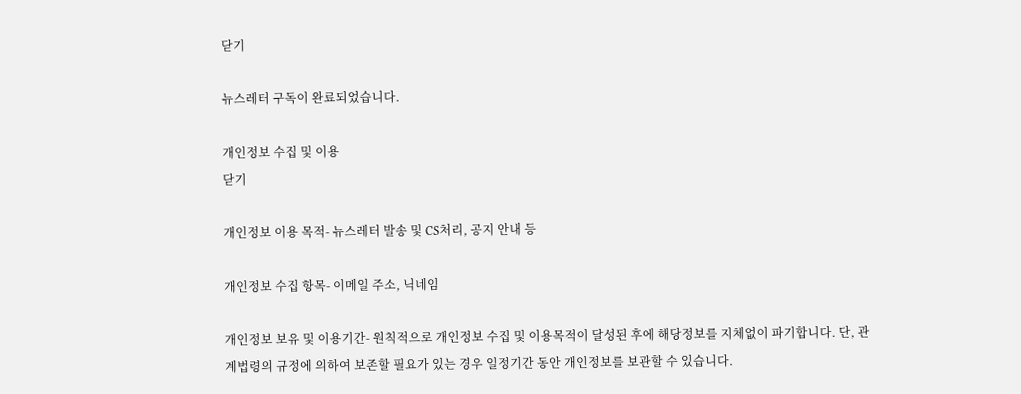닫기

뉴스레터 구독이 완료되었습니다.

개인정보 수집 및 이용
닫기

개인정보 이용 목적- 뉴스레터 발송 및 CS처리, 공지 안내 등

개인정보 수집 항목- 이메일 주소, 닉네임

개인정보 보유 및 이용기간- 원칙적으로 개인정보 수집 및 이용목적이 달성된 후에 해당정보를 지체없이 파기합니다. 단, 관계법령의 규정에 의하여 보존할 필요가 있는 경우 일정기간 동안 개인정보를 보관할 수 있습니다.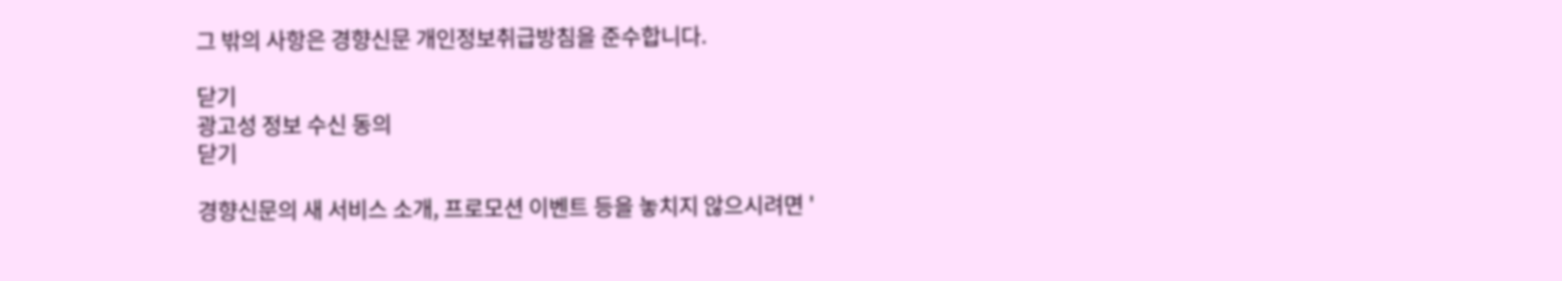그 밖의 사항은 경향신문 개인정보취급방침을 준수합니다.

닫기
광고성 정보 수신 동의
닫기

경향신문의 새 서비스 소개, 프로모션 이벤트 등을 놓치지 않으시려면 '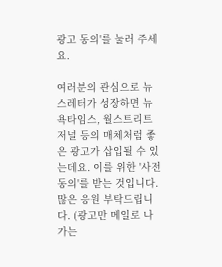광고 동의'를 눌러 주세요.

여러분의 관심으로 뉴스레터가 성장하면 뉴욕타임스, 월스트리트저널 등의 매체처럼 좋은 광고가 삽입될 수 있는데요. 이를 위한 '사전 동의'를 받는 것입니다. 많은 응원 부탁드립니다. (광고만 메일로 나가는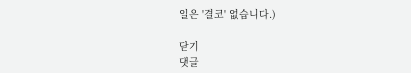일은 '결코' 없습니다.)

닫기
댓글